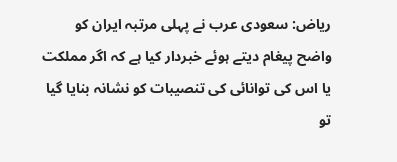ریاض: سعودی عرب نے پہلی مرتبہ ایران کو واضح پیغام دیتے ہوئے خبردار کیا ہے کہ اگر مملکت یا اس کی توانائی کی تنصیبات کو نشانہ بنایا گیا تو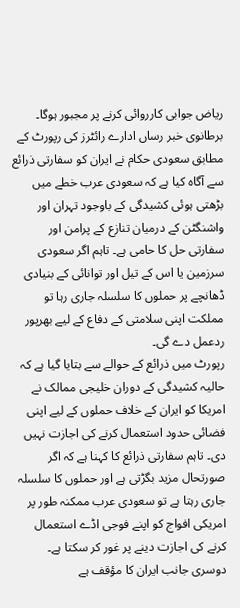ریاض جوابی کارروائی کرنے پر مجبور ہوگا۔
برطانوی خبر رساں ادارے رائٹرز کی رپورٹ کے مطابق سعودی حکام نے ایران کو سفارتی ذرائع سے آگاہ کیا ہے کہ سعودی عرب خطے میں بڑھتی ہوئی کشیدگی کے باوجود تہران اور واشنگٹن کے درمیان تنازع کے پرامن اور سفارتی حل کا حامی ہے۔ تاہم اگر سعودی سرزمین یا اس کے تیل اور توانائی کے بنیادی ڈھانچے پر حملوں کا سلسلہ جاری رہا تو مملکت اپنی سلامتی کے دفاع کے لیے بھرپور ردعمل دے گی۔
رپورٹ میں ذرائع کے حوالے سے بتایا گیا ہے کہ حالیہ کشیدگی کے دوران خلیجی ممالک نے امریکا کو ایران کے خلاف حملوں کے لیے اپنی فضائی حدود استعمال کرنے کی اجازت نہیں دی۔ تاہم سفارتی ذرائع کا کہنا ہے کہ اگر صورتحال مزید بگڑتی ہے اور حملوں کا سلسلہ جاری رہتا ہے تو سعودی عرب ممکنہ طور پر امریکی افواج کو اپنے فوجی اڈے استعمال کرنے کی اجازت دینے پر غور کر سکتا ہے۔
دوسری جانب ایران کا مؤقف ہے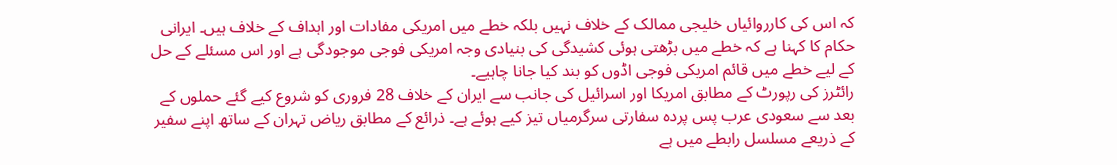کہ اس کی کارروائیاں خلیجی ممالک کے خلاف نہیں بلکہ خطے میں امریکی مفادات اور اہداف کے خلاف ہیں۔ ایرانی حکام کا کہنا ہے کہ خطے میں بڑھتی ہوئی کشیدگی کی بنیادی وجہ امریکی فوجی موجودگی ہے اور اس مسئلے کے حل کے لیے خطے میں قائم امریکی فوجی اڈوں کو بند کیا جانا چاہیے۔
رائٹرز کی رپورٹ کے مطابق امریکا اور اسرائیل کی جانب سے ایران کے خلاف 28 فروری کو شروع کیے گئے حملوں کے بعد سے سعودی عرب پس پردہ سفارتی سرگرمیاں تیز کیے ہوئے ہے۔ ذرائع کے مطابق ریاض تہران کے ساتھ اپنے سفیر کے ذریعے مسلسل رابطے میں ہے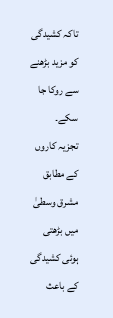تاکہ کشیدگی کو مزید بڑھنے سے روکا جا سکے۔
تجزیہ کاروں کے مطابق مشرق وسطیٰ میں بڑھتی ہوئی کشیدگی کے باعث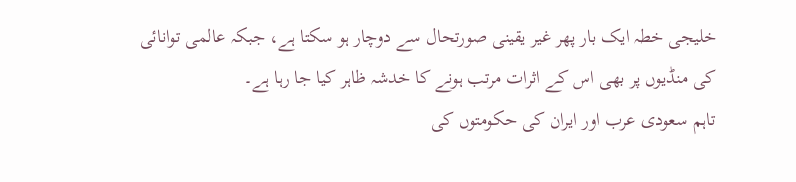خلیجی خطہ ایک بار پھر غیر یقینی صورتحال سے دوچار ہو سکتا ہے، جبکہ عالمی توانائی کی منڈیوں پر بھی اس کے اثرات مرتب ہونے کا خدشہ ظاہر کیا جا رہا ہے۔
تاہم سعودی عرب اور ایران کی حکومتوں کی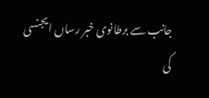جانب سے برطانوی خبر رساں ایجنسی کی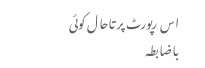اس رپورٹ پر تاحال کوئی باضابطہ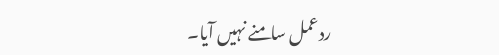ردعمل سامنے نہیں آیا۔